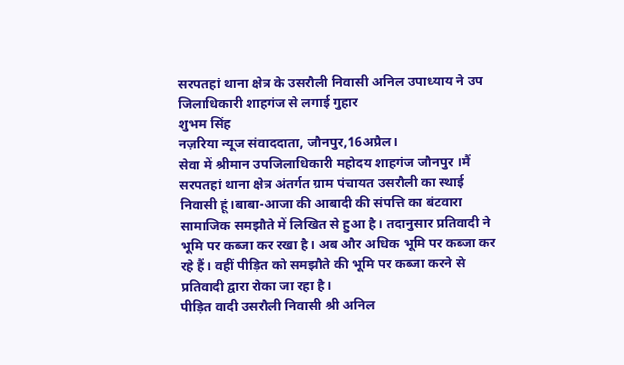सरपतहां थाना क्षेत्र के उसरौली निवासी अनिल उपाध्याय ने उप जिलाधिकारी शाहगंज से लगाई गुहार
शुभम सिंह
नज़रिया न्यूज संवाददाता, जौनपुर,16अप्रैल।
सेवा में श्रीमान उपजिलाधिकारी महोदय शाहगंज जौनपुर ।मैं सरपतहां थाना क्षेत्र अंतर्गत ग्राम पंचायत उसरौली का स्थाई निवासी हूं।बाबा-आजा की आबादी की संपत्ति का बंटवारा सामाजिक समझौते में लिखित से हुआ है। तदानुसार प्रतिवादी ने भूमि पर कब्जा कर रखा है। अब और अधिक भूमि पर कब्जा कर रहे हैं। वहीं पीड़ित को समझौते की भूमि पर कब्जा करने से प्रतिवादी द्वारा रोका जा रहा है।
पीड़ित वादी उसरौली निवासी श्री अनिल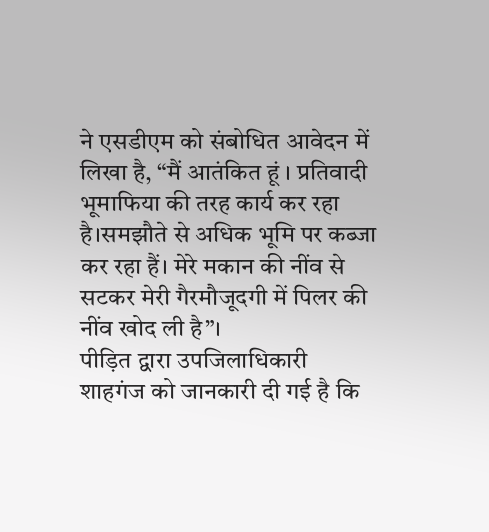ने एसडीएम को संबोधित आवेदन में लिखा है, “मैं आतंकित हूं । प्रतिवादी भूमाफिया की तरह कार्य कर रहा है।समझौते से अधिक भूमि पर कब्जा कर रहा हैं। मेरे मकान की नींव से सटकर मेरी गैरमौजूदगी में पिलर की नींव खोद ली है”।
पीड़ित द्वारा उपजिलाधिकारी शाहगंज को जानकारी दी गई है कि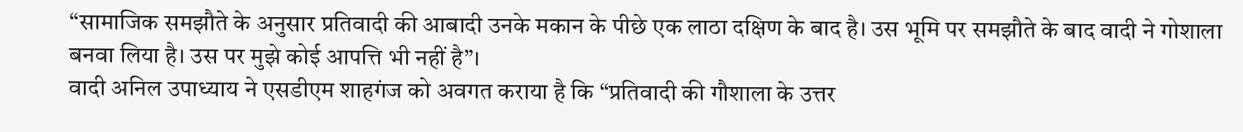“सामाजिक समझौते के अनुसार प्रतिवादी की आबादी उनके मकान के पीछे एक लाठा दक्षिण के बाद है। उस भूमि पर समझौते के बाद वादी ने गोशाला बनवा लिया है। उस पर मुझे कोई आपत्ति भी नहीं है”।
वादी अनिल उपाध्याय ने एसडीएम शाहगंज को अवगत कराया है कि “प्रतिवादी की गौशाला के उत्तर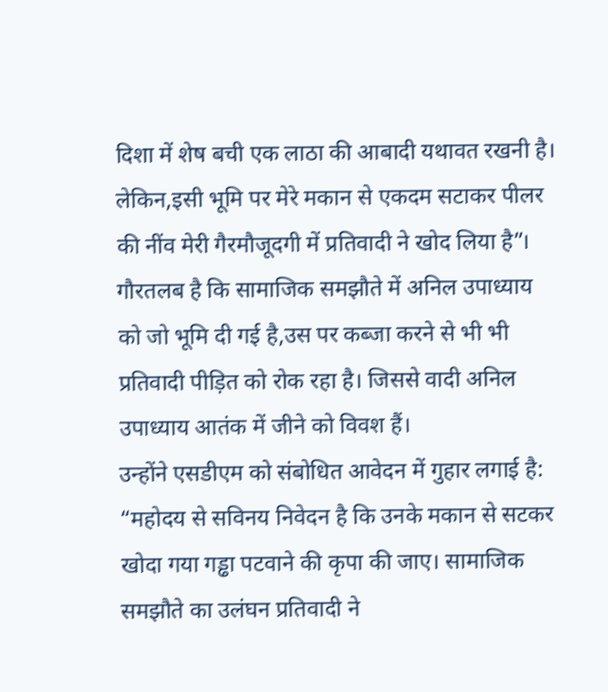दिशा में शेष बची एक लाठा की आबादी यथावत रखनी है। लेकिन,इसी भूमि पर मेरे मकान से एकदम सटाकर पीलर की नींव मेरी गैरमौजूदगी में प्रतिवादी ने खोद लिया है”।
गौरतलब है कि सामाजिक समझौते में अनिल उपाध्याय को जो भूमि दी गई है,उस पर कब्जा करने से भी भी प्रतिवादी पीड़ित को रोक रहा है। जिससे वादी अनिल उपाध्याय आतंक में जीने को विवश हैं।
उन्होंने एसडीएम को संबोधित आवेदन में गुहार लगाई है:
“महोदय से सविनय निवेदन है कि उनके मकान से सटकर खोदा गया गड्ढा पटवाने की कृपा की जाए। सामाजिक समझौते का उलंघन प्रतिवादी ने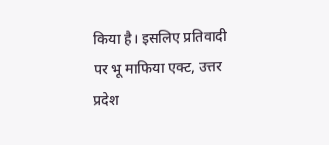किया है। इसलिए प्रतिवादी पर भू माफिया एक्ट, उत्तर प्रदेश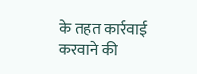के तहत कार्रवाई करवाने की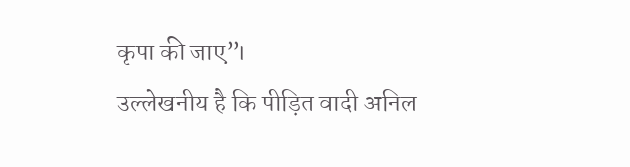कृपा की जाए”।
उल्लेखनीय है कि पीड़ित वादी अनिल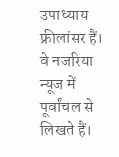उपाध्याय फ्रीलांसर हैं।
वे नजरिया न्यूज में पूर्वांचल से लिखते हैं।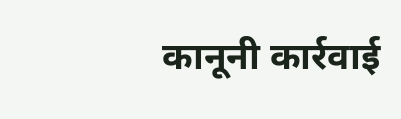कानूनी कार्रवाई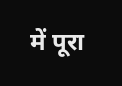में पूरा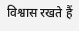विश्वास रखते हैं